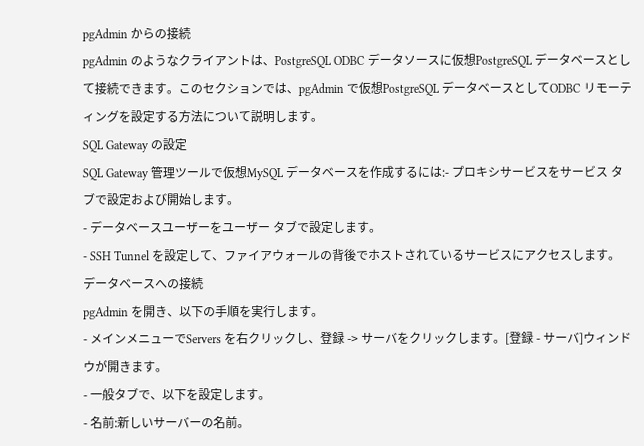pgAdmin からの接続
pgAdmin のようなクライアントは、PostgreSQL ODBC データソースに仮想PostgreSQL データベースとして接続できます。このセクションでは、pgAdmin で仮想PostgreSQL データベースとしてODBC リモーティングを設定する方法について説明します。
SQL Gateway の設定
SQL Gateway 管理ツールで仮想MySQL データベースを作成するには:- プロキシサービスをサービス タブで設定および開始します。
- データベースユーザーをユーザー タブで設定します。
- SSH Tunnel を設定して、ファイアウォールの背後でホストされているサービスにアクセスします。
データベースへの接続
pgAdmin を開き、以下の手順を実行します。
- メインメニューでServers を右クリックし、登録 -> サーバをクリックします。[登録 - サーバ]ウィンドウが開きます。
- 一般タブで、以下を設定します。
- 名前:新しいサーバーの名前。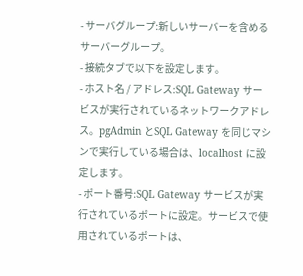- サーバグループ:新しいサーバーを含めるサーバーグループ。
- 接続タブで以下を設定します。
- ホスト名 / アドレス:SQL Gateway サービスが実行されているネットワークアドレス。pgAdmin とSQL Gateway を同じマシンで実行している場合は、localhost に設定します。
- ポート番号:SQL Gateway サービスが実行されているポートに設定。サービスで使用されているポートは、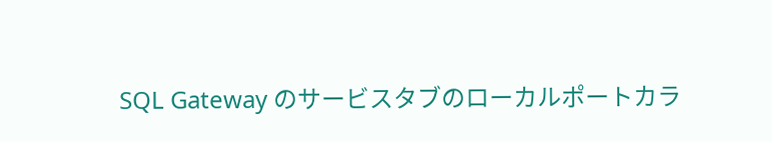SQL Gateway のサービスタブのローカルポートカラ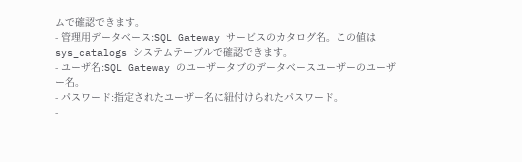ムで確認できます。
- 管理用データベース:SQL Gateway サービスのカタログ名。この値はsys_catalogs システムテーブルで確認できます。
- ユーザ名:SQL Gateway のユーザータブのデータベースユーザーのユーザー名。
- パスワード:指定されたユーザー名に紐付けられたパスワード。
-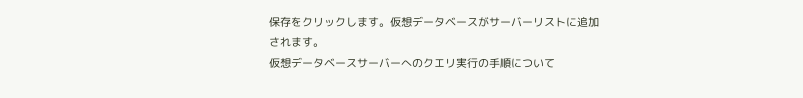保存をクリックします。仮想データベースがサーバーリストに追加されます。
仮想データベースサーバーへのクエリ実行の手順について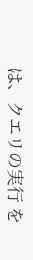は、クエリの実行 を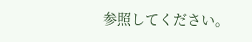参照してください。